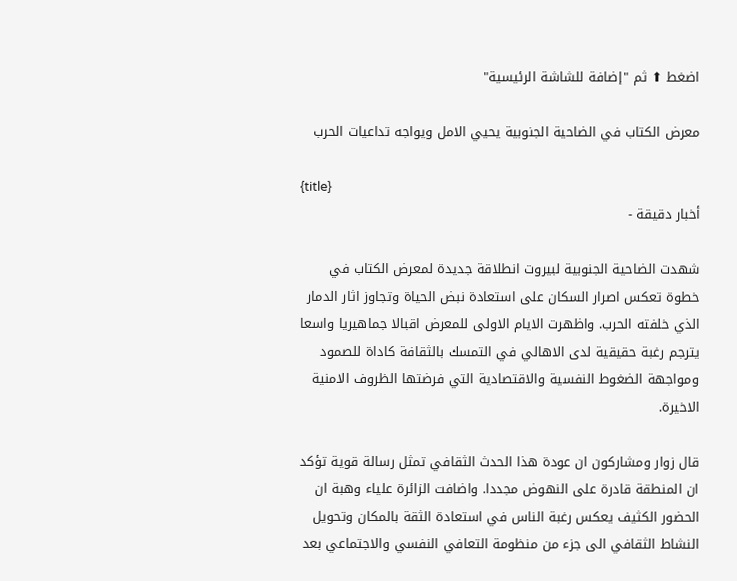اضغط ⬆ ثم "إضافة للشاشة الرئيسية"

معرض الكتاب في الضاحية الجنوبية يحيي الامل ويواجه تداعيات الحرب

{title}
أخبار دقيقة -

شهدت الضاحية الجنوبية لبيروت انطلاقة جديدة لمعرض الكتاب في خطوة تعكس اصرار السكان على استعادة نبض الحياة وتجاوز اثار الدمار الذي خلفته الحرب. واظهرت الايام الاولى للمعرض اقبالا جماهيريا واسعا يترجم رغبة حقيقية لدى الاهالي في التمسك بالثقافة كاداة للصمود ومواجهة الضغوط النفسية والاقتصادية التي فرضتها الظروف الامنية الاخيرة.

قال زوار ومشاركون ان عودة هذا الحدث الثقافي تمثل رسالة قوية تؤكد ان المنطقة قادرة على النهوض مجددا. واضافت الزائرة علياء وهبة ان الحضور الكثيف يعكس رغبة الناس في استعادة الثقة بالمكان وتحويل النشاط الثقافي الى جزء من منظومة التعافي النفسي والاجتماعي بعد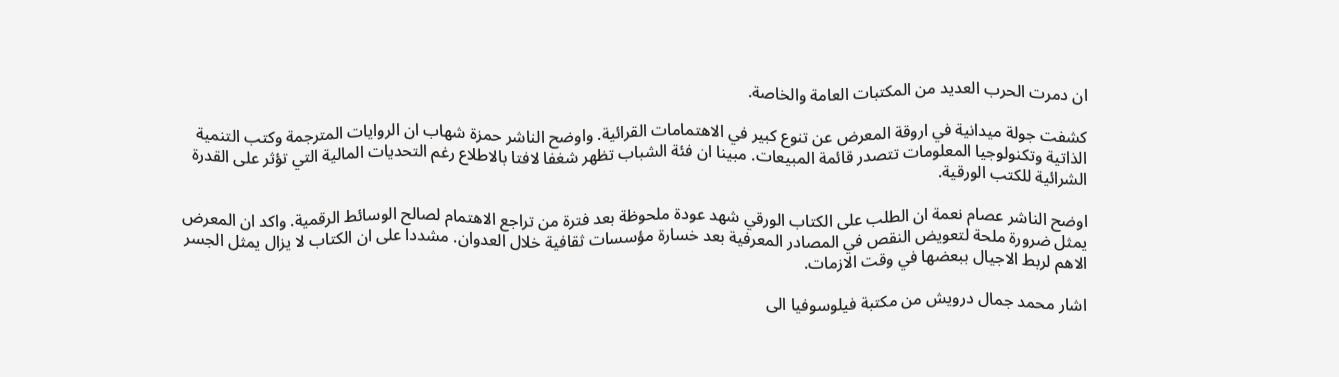ان دمرت الحرب العديد من المكتبات العامة والخاصة.

كشفت جولة ميدانية في اروقة المعرض عن تنوع كبير في الاهتمامات القرائية. واوضح الناشر حمزة شهاب ان الروايات المترجمة وكتب التنمية الذاتية وتكنولوجيا المعلومات تتصدر قائمة المبيعات. مبينا ان فئة الشباب تظهر شغفا لافتا بالاطلاع رغم التحديات المالية التي تؤثر على القدرة الشرائية للكتب الورقية.

اوضح الناشر عصام نعمة ان الطلب على الكتاب الورقي شهد عودة ملحوظة بعد فترة من تراجع الاهتمام لصالح الوسائط الرقمية. واكد ان المعرض يمثل ضرورة ملحة لتعويض النقص في المصادر المعرفية بعد خسارة مؤسسات ثقافية خلال العدوان. مشددا على ان الكتاب لا يزال يمثل الجسر الاهم لربط الاجيال ببعضها في وقت الازمات.

اشار محمد جمال درويش من مكتبة فيلوسوفيا الى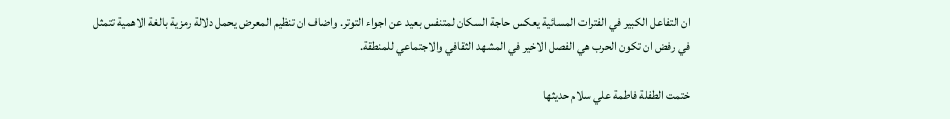ان التفاعل الكبير في الفترات المسائية يعكس حاجة السكان لمتنفس بعيد عن اجواء التوتر. واضاف ان تنظيم المعرض يحمل دلالة رمزية بالغة الاهمية تتمثل في رفض ان تكون الحرب هي الفصل الاخير في المشهد الثقافي والاجتماعي للمنطقة.

ختمت الطفلة فاطمة علي سلام حديثها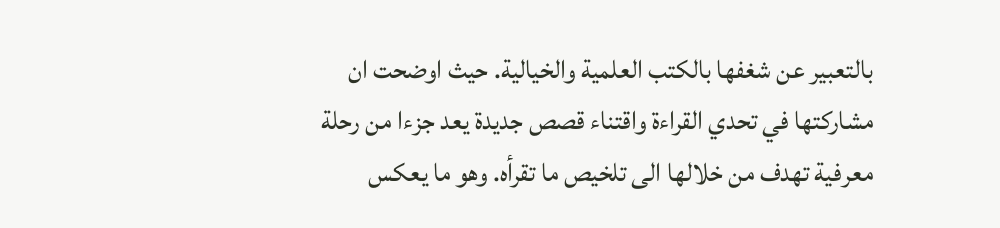بالتعبير عن شغفها بالكتب العلمية والخيالية. حيث اوضحت ان مشاركتها في تحدي القراءة واقتناء قصص جديدة يعد جزءا من رحلة معرفية تهدف من خلالها الى تلخيص ما تقرأه. وهو ما يعكس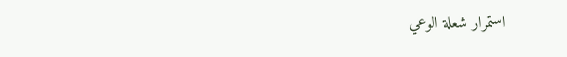استمرار شعلة الوعي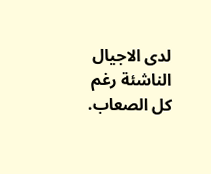لدى الاجيال الناشئة رغم كل الصعاب.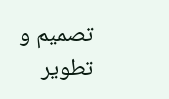تصميم و تطوير